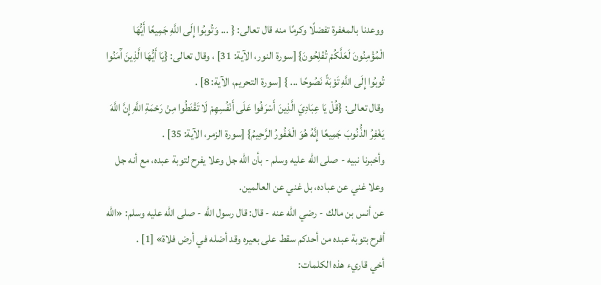ووعدنا بالمغفرة تفضلًا وكرمًا منه قال تعالى: { ... وَتُوبُوا إِلَى اللَّهِ جَمِيعًا أَيُّهَا الْمُؤْمِنُونَ لَعَلَّكُمْ تُفْلِحُونَ} [سورة النور، الآية: 31] ، وقال تعالى: {يَا أَيُّهَا الَّذِينَ آَمَنُوا تُوبُوا إِلَى اللَّهِ تَوْبَةً نَصُوحًا ... } [سورة التحريم، الآية: 8] .
وقال تعالى: {قُلْ يَا عِبَادِيَ الَّذِينَ أَسْرَفُوا عَلَى أَنْفُسِهِمْ لَا تَقْنَطُوا مِنْ رَحْمَةِ اللَّهِ إِنَّ اللَّهَ يَغْفِرُ الذُّنُوبَ جَمِيعًا إِنَّهُ هُوَ الْغَفُورُ الرَّحِيمُ} [سورة الزمر، الآية: 35] .
وأخبرنا نبيه - صلى الله عليه وسلم - بأن الله جل وعلا يفرح لتوبة عبده، مع أنه جل وعلا غني عن عباده، بل غني عن العالمين.
عن أنس بن مالك - رضي الله عنه - قال: قال رسول الله - صلى الله عليه وسلم: «الله أفرح بتوبة عبده من أحدكم سقط على بعيره وقد أضله في أرض فلاة» [1] .
أخي قاريء هذه الكلمات: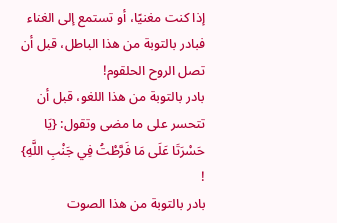إذا كنت مغنيًا، أو تستمع إلى الغناء فبادر بالتوبة من هذا الباطل، قبل أن تصل الروح الحلقوم!
بادر بالتوبة من هذا اللغو، قبل أن تتحسر على ما مضى وتقول: {يَا حَسْرَتَا عَلَى مَا فَرَّطْتُ فِي جَنْبِ اللَّهِ} !
بادر بالتوبة من هذا الصوت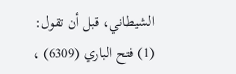الشيطاني، قبل أن تقول:
(1) فتح الباري (6309) ،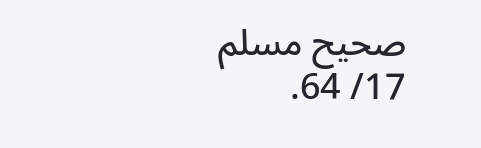صحيح مسلم 17/ 64.